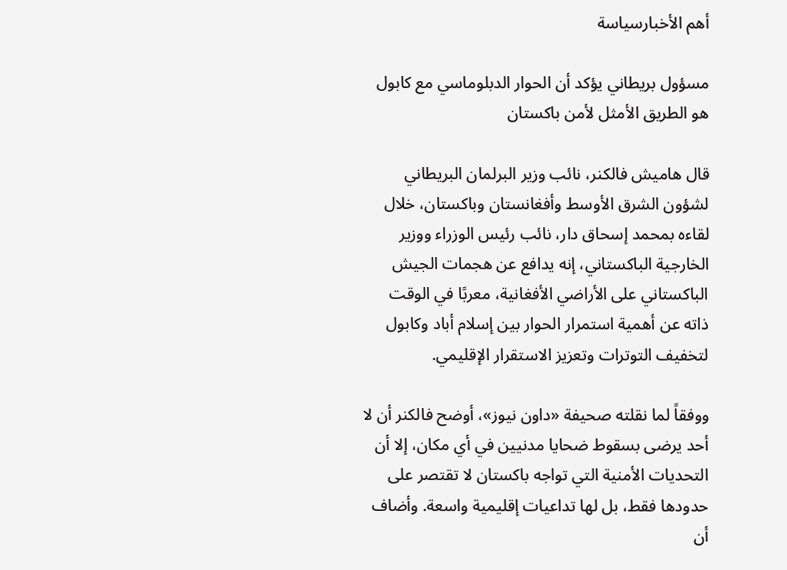أهم الأخبارسياسة

مسؤول بريطاني يؤكد أن الحوار الدبلوماسي مع كابول هو الطريق الأمثل لأمن باكستان

قال هاميش فالكنر، نائب وزير البرلمان البريطاني لشؤون الشرق الأوسط وأفغانستان وباكستان، خلال لقاءه بمحمد إسحاق دار، نائب رئيس الوزراء ووزير الخارجية الباكستاني، إنه يدافع عن هجمات الجيش الباكستاني على الأراضي الأفغانية، معربًا في الوقت ذاته عن أهمية استمرار الحوار بين إسلام أباد وكابول لتخفيف التوترات وتعزيز الاستقرار الإقليمي.

ووفقاً لما نقلته صحيفة «داون نيوز»، أوضح فالكنر أن لا أحد يرضى بسقوط ضحايا مدنيين في أي مكان، إلا أن التحديات الأمنية التي تواجه باكستان لا تقتصر على حدودها فقط، بل لها تداعيات إقليمية واسعة. وأضاف أن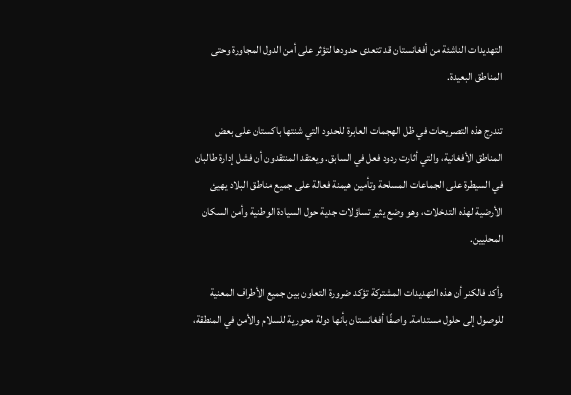التهديدات الناشئة من أفغانستان قد تتعدى حدودها لتؤثر على أمن الدول المجاورة وحتى المناطق البعيدة.

تندرج هذه التصريحات في ظل الهجمات العابرة للحدود التي شنتها باكستان على بعض المناطق الأفغانية، والتي أثارت ردود فعل في السابق. ويعتقد المنتقدون أن فشل إدارة طالبان في السيطرة على الجماعات المسلحة وتأمين هيمنة فعالة على جميع مناطق البلاد يهيئ الأرضية لهذه التدخلات، وهو وضع يثير تساؤلات جدية حول السيادة الوطنية وأمن السكان المحليين.

وأكد فالكنر أن هذه التهديدات المشتركة تؤكد ضرورة التعاون بين جميع الأطراف المعنية للوصول إلى حلول مستدامة. واصفًا أفغانستان بأنها دولة محورية للسلام والأمن في المنطقة،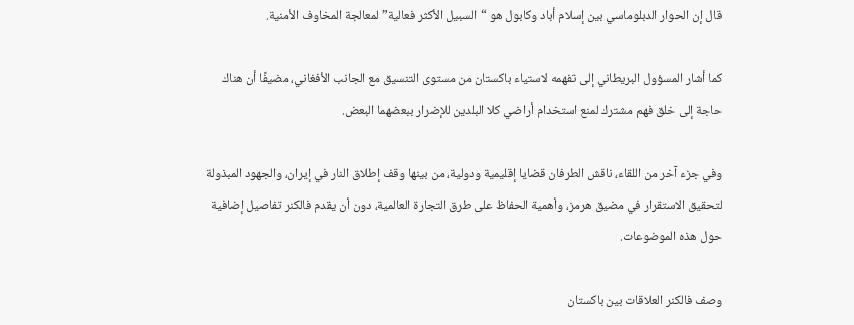قال إن الحوار الدبلوماسي بين إسلام أباد وكابول هو “السبيل الأكثر فعالية” لمعالجة المخاوف الأمنية.

كما أشار المسؤول البريطاني إلى تفهمه لاستياء باكستان من مستوى التنسيق مع الجانب الأفغاني، مضيفًا أن هناك حاجة إلى خلق فهم مشترك لمنع استخدام أراضي كلا البلدين للإضرار ببعضهما البعض.

وفي جزء آخر من اللقاء، ناقش الطرفان قضايا إقليمية ودولية، من بينها وقف إطلاق النار في إيران، والجهود المبذولة لتحقيق الاستقرار في مضيق هرمز، وأهمية الحفاظ على طرق التجارة العالمية، دون أن يقدم فالكنر تفاصيل إضافية حول هذه الموضوعات.

وصف فالكنر العلاقات بين باكستان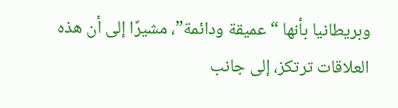وبريطانيا بأنها “عميقة ودائمة”، مشيرًا إلى أن هذه العلاقات ترتكز، إلى جانب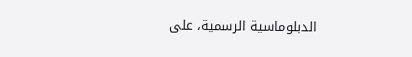الدبلوماسية الرسمية، على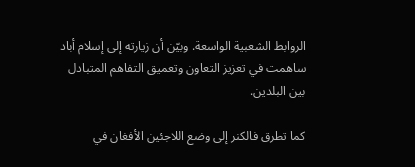الروابط الشعبية الواسعة. وبيّن أن زيارته إلى إسلام أباد ساهمت في تعزيز التعاون وتعميق التفاهم المتبادل بين البلدين.

كما تطرق فالكنر إلى وضع اللاجئين الأفغان في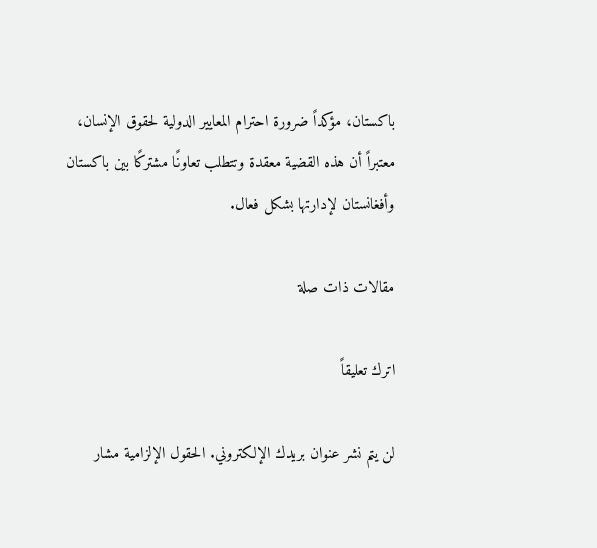باكستان، مؤكداً ضرورة احترام المعايير الدولية لحقوق الإنسان، معتبراً أن هذه القضية معقدة وتتطلب تعاونًا مشتركًا بين باكستان وأفغانستان لإدارتها بشكل فعال.

مقالات ذات صلة

اترك تعليقاً

لن يتم نشر عنوان بريدك الإلكتروني. الحقول الإلزامية مشار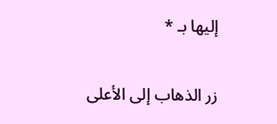إليها بـ *

زر الذهاب إلى الأعلى